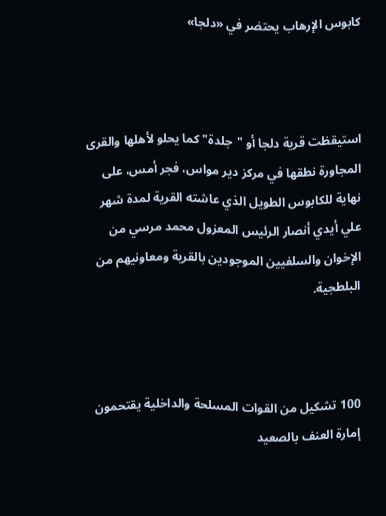كابوس الإرهاب يحتضر في «دلجا»



استيقظت قرية دلجا أو "جلدة" كما يحلو لأهلها والقرى المجاورة نطقها في مركز دير مواس، فجر أمس، على نهاية للكابوس الطويل الذي عاشته القرية لمدة شهر علي أيدي أنصار الرئيس المعزول محمد مرسي من الإخوان والسلفيين الموجودين بالقرية ومعاونيهم من البلطجية.



100 تشكيل من القوات المسلحة والداخلية يقتحمون إمارة العنف بالصعيد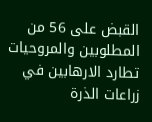القبض على 56 من المطلوبين والمروحيات تطارد الارهابين في زراعات الذرة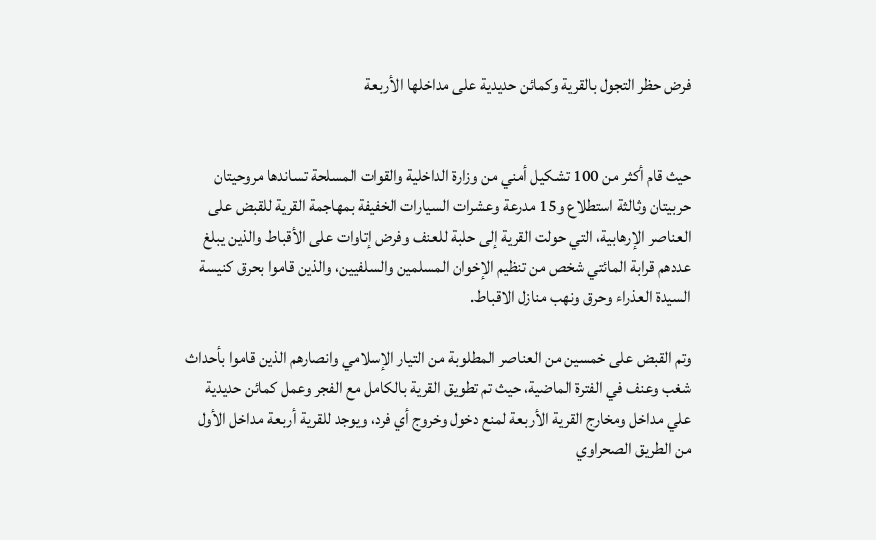فرض حظر التجول بالقرية وكمائن حديدية على مداخلها الأربعة


حيث قام أكثر من 100 تشكيل أمني من وزارة الداخلية والقوات المسلحة تساندها مروحيتان حربيتان وثالثة استطلاع و15 مدرعة وعشرات السيارات الخفيفة بمهاجمة القرية للقبض على العناصر الإرهابية، التي حولت القرية إلى حلبة للعنف وفرض إتاوات على الأقباط والذين يبلغ عددهم قرابة المائتي شخص من تنظيم الإخوان المسلمين والسلفيين، والذين قاموا بحرق كنيسة السيدة العذراء وحرق ونهب منازل الاقباط.

وتم القبض على خمسين من العناصر المطلوبة من التيار الإسلامي وانصارهم الذين قاموا بأحداث شغب وعنف في الفترة الماضية، حيث تم تطويق القرية بالكامل مع الفجر وعمل كمائن حديدية علي مداخل ومخارج القرية الأربعة لمنع دخول وخروج أي فرد، ويوجد للقرية أربعة مداخل الأول من الطريق الصحراوي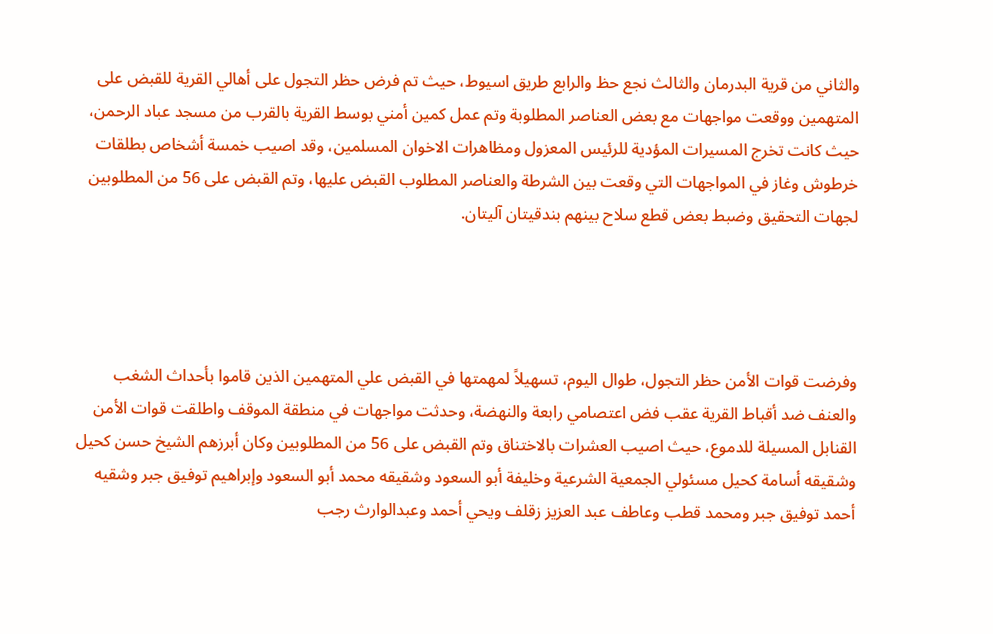والثاني من قرية البدرمان والثالث نجع حظ والرابع طريق اسيوط، حيث تم فرض حظر التجول على أهالي القرية للقبض على المتهمين ووقعت مواجهات مع بعض العناصر المطلوبة وتم عمل كمين أمني بوسط القرية بالقرب من مسجد عباد الرحمن، حيث كانت تخرج المسيرات المؤدية للرئيس المعزول ومظاهرات الاخوان المسلمين، وقد اصيب خمسة أشخاص بطلقات خرطوش وغاز في المواجهات التي وقعت بين الشرطة والعناصر المطلوب القبض عليها، وتم القبض على 56 من المطلوبين لجهات التحقيق وضبط بعض قطع سلاح بينهم بندقيتان آليتان.




وفرضت قوات الأمن حظر التجول، طوال اليوم، تسهيلاً لمهمتها في القبض علي المتهمين الذين قاموا بأحداث الشغب والعنف ضد أقباط القرية عقب فض اعتصامي رابعة والنهضة، وحدثت مواجهات في منطقة الموقف واطلقت قوات الأمن القنابل المسيلة للدموع، حيث اصيب العشرات بالاختناق وتم القبض على 56 من المطلوبين وكان أبرزهم الشيخ حسن كحيل وشقيقه أسامة كحيل مسئولي الجمعية الشرعية وخليفة أبو السعود وشقيقه محمد أبو السعود وإبراهيم توفيق جبر وشقيه أحمد توفيق جبر ومحمد قطب وعاطف عبد العزيز زقلف ويحي أحمد وعبدالوارث رجب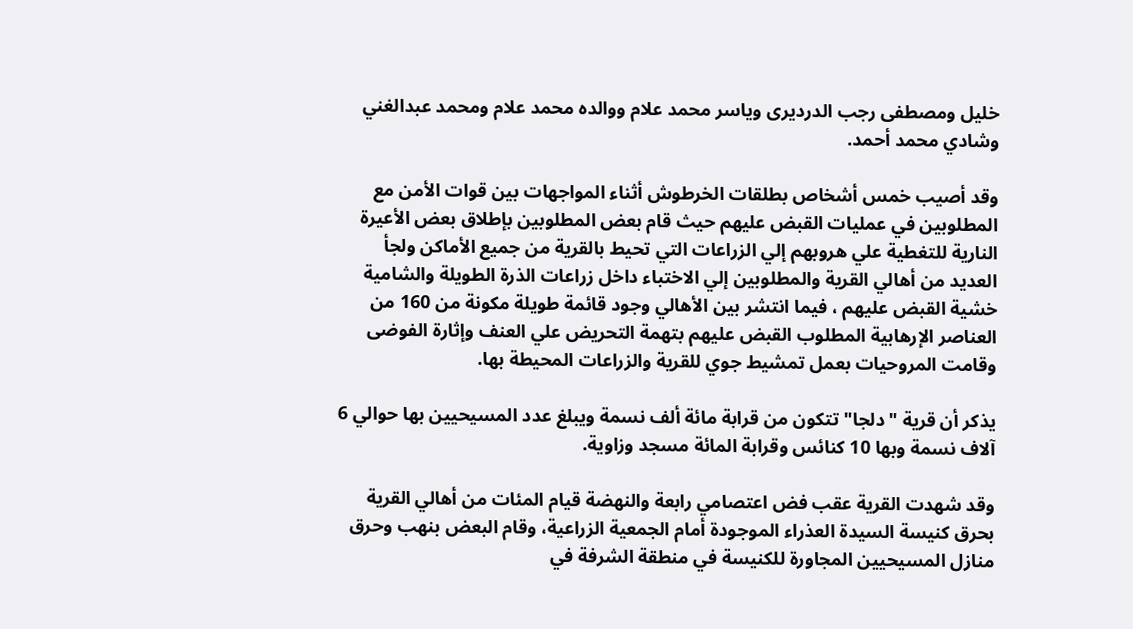خليل ومصطفى رجب الدرديرى وياسر محمد علام ووالده محمد علام ومحمد عبدالغني وشادي محمد أحمد.

وقد أصيب خمس أشخاص بطلقات الخرطوش أثناء المواجهات بين قوات الأمن مع المطلوبين في عمليات القبض عليهم حيث قام بعض المطلوبين بإطلاق بعض الأعيرة النارية للتغطية علي هروبهم إلي الزراعات التي تحيط بالقرية من جميع الأماكن ولجأ العديد من أهالي القرية والمطلوبين إلي الاختباء داخل زراعات الذرة الطويلة والشامية خشية القبض عليهم ، فيما انتشر بين الأهالي وجود قائمة طويلة مكونة من 160 من العناصر الإرهابية المطلوب القبض عليهم بتهمة التحريض علي العنف وإثارة الفوضى وقامت المروحيات بعمل تمشيط جوي للقرية والزراعات المحيطة بها.

يذكر أن قرية "دلجا" تتكون من قرابة مائة ألف نسمة ويبلغ عدد المسيحيين بها حوالي 6 آلاف نسمة وبها 10 كنائس وقرابة المائة مسجد وزاوية.

وقد شهدت القرية عقب فض اعتصامي رابعة والنهضة قيام المئات من أهالي القرية بحرق كنيسة السيدة العذراء الموجودة أمام الجمعية الزراعية، وقام البعض بنهب وحرق منازل المسيحيين المجاورة للكنيسة في منطقة الشرفة في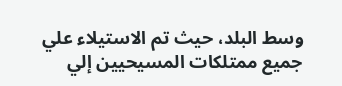وسط البلد، حيث تم الاستيلاء علي جميع ممتلكات المسيحيين إلي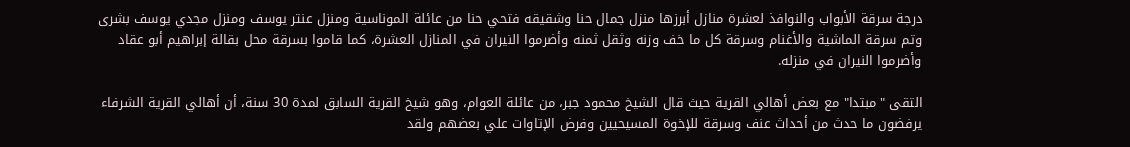درجة سرقة الأبواب والنوافذ لعشرة منازل أبرزها منزل جمال حنا وشقيقه فتحي حنا من عائلة الموناسية ومنزل عنتر يوسف ومنزل مجدي يوسف بشرى وتم سرقة الماشية والأغنام وسرقة كل ما خف وزنه وثقل ثمنه وأضرموا النيران في المنازل العشرة، كما قاموا بسرقة محل بقالة إبراهيم أبو عقاد وأضرموا النيران في منزله.

التقى "مبتدا" مع بعض أهالي القرية حيث قال الشيخ محمود جبر، من عائلة العوام، وهو شيخ القرية السابق لمدة 30 سنة، أن أهالي القرية الشرفاء يرفضون ما حدث من أحداث عنف وسرقة للإخوة المسيحيين وفرض الإتاوات علي بعضهم ولقد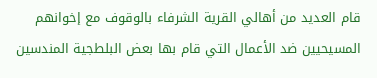قام العديد من أهالي القرية الشرفاء بالوقوف مع إخوانهم المسيحيين ضد الأعمال التي قام بها بعض البلطجية المندسين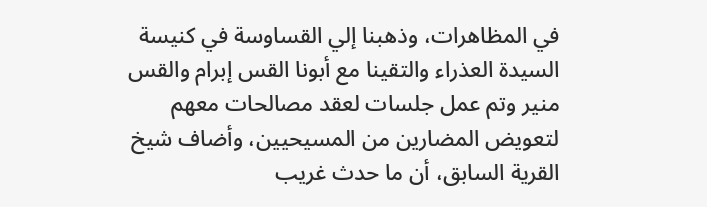في المظاهرات، وذهبنا إلي القساوسة في كنيسة السيدة العذراء والتقينا مع أبونا القس إبرام والقس منير وتم عمل جلسات لعقد مصالحات معهم لتعويض المضارين من المسيحيين، وأضاف شيخ القرية السابق، أن ما حدث غريب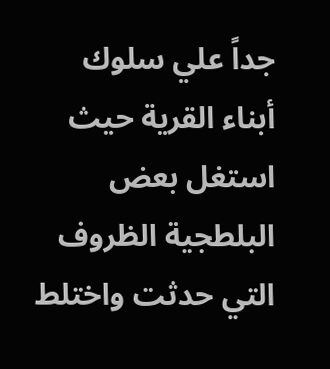جداً علي سلوك أبناء القرية حيث استغل بعض البلطجية الظروف التي حدثت واختلط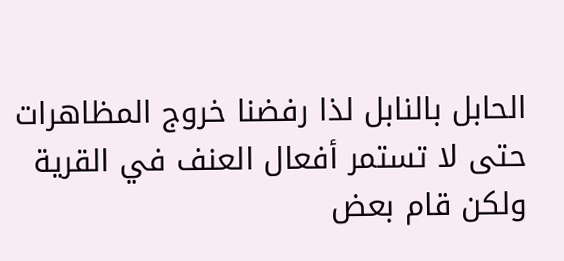الحابل بالنابل لذا رفضنا خروج المظاهرات حتى لا تستمر أفعال العنف في القرية ولكن قام بعض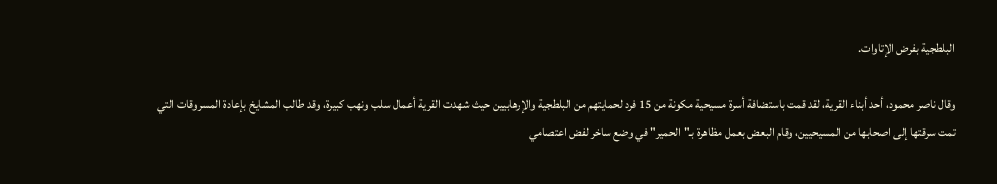البلطجية بفرض الإتاوات.

وقال ناصر محمود، أحد أبناء القرية، لقد قمت باستضافة أسرة مسيحية مكونة من 15 فرد لحمايتهم من البلطجية والإرهابيين حيث شهدت القرية أعمال سلب ونهب كبيرة، وقد طالب المشايخ بإعادة المسروقات التي تمت سرقتها إلى اصحابها من المسيحيين، وقام البعض بعمل مظاهرة بـ"الحمير" في وضع ساخر لفض اعتصامي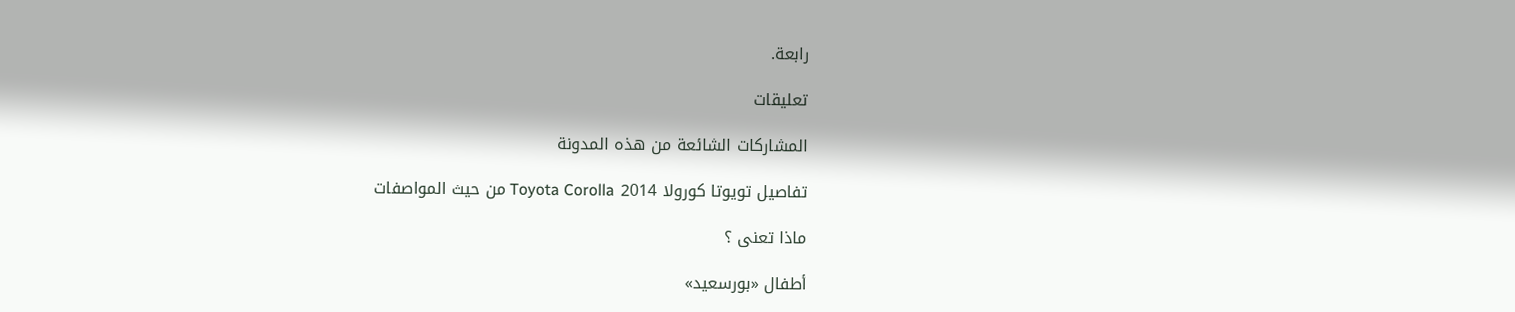رابعة.

تعليقات

المشاركات الشائعة من هذه المدونة

تفاصيل تويوتا كورولا 2014 Toyota Corolla من حيث المواصفات

ماذا تعنى ؟

أطفال «بورسعيد»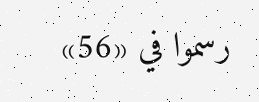رسموا في «56»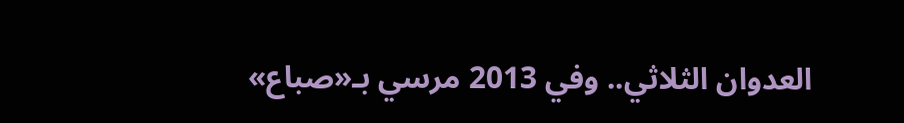العدوان الثلاثي.. وفي 2013 مرسي بـ«صباع»